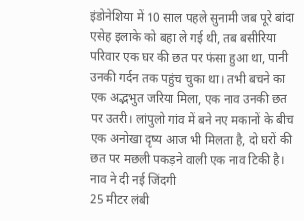इंडोनेशिया में 10 साल पहले सुनामी जब पूरे बांदा एसेह इलाके को बहा ले गई थी, तब बसीरिया परिवार एक घर की छत पर फंसा हुआ था, पानी उनकी गर्दन तक पहुंच चुका था। तभी बचने का एक अद्भभुत जरिया मिला, एक नाव उनकी छत पर उतरी। लांपुलो गांव में बने नए मकानों के बीच एक अनोखा दृष्य आज भी मिलता है, दो घरों की छत पर मछली पकड़ने वाली एक नाव टिकी है।
नाव ने दी नई जिंदगी
25 मीटर लंबी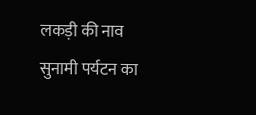लकड़ी की नाव सुनामी पर्यटन का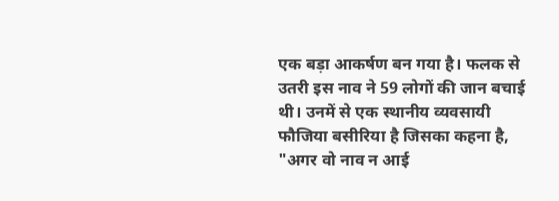एक बड़ा आकर्षण बन गया है। फलक से उतरी इस नाव ने 59 लोगों की जान बचाई थी। उनमें से एक स्थानीय व्यवसायी फौजिया बसीरिया है जिसका कहना है, "अगर वो नाव न आई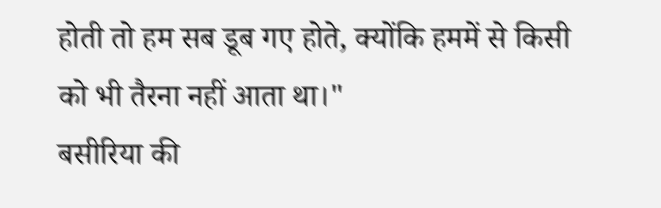होती तो हम सब डूब गए होते, क्योंकि हममें से किसी को भी तैरना नहीं आता था।"
बसीरिया की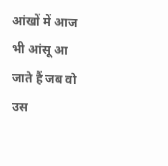आंखों में आज भी आंसू आ जाते हैं जब वो उस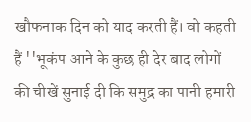खौफनाक दिन को याद करती हैं। वो कहती हैं ''भूकंप आने के कुछ ही देर बाद लोगों की चीखें सुनाई दी कि समुद्र का पानी हमारी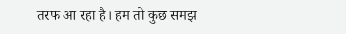तरफ आ रहा है। हम तो कुछ समझ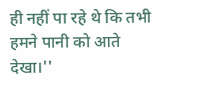ही नहीं पा रहे थे कि तभी हमने पानी को आते देखा।''